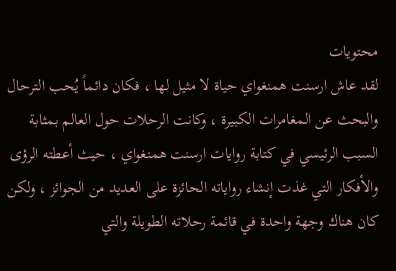محتويات
لقد عاش ارسنت همنغواي حياة لا مثيل لها ، فكان دائماً يُحب الترحال والبحث عن المغامرات الكبيرة ، وكانت الرحلات حول العالم بمثابة السبب الرئيسي في كتابة روايات ارسنت همنغواي ، حيث أعطته الرؤى والأفكار التي غذت إنشاء رواياته الحائزة على العديد من الجوائز ، ولكن كان هناك وجهة واحدة في قائمة رحلاته الطويلة والتي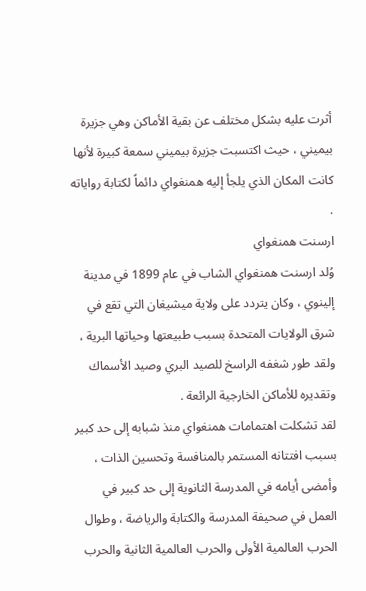أثرت عليه بشكل مختلف عن بقية الأماكن وهي جزيرة بيميني ، حيث اكتسبت جزيرة بيميني سمعة كبيرة لأنها كانت المكان الذي يلجأ إليه همنغواي دائماً لكتابة رواياته .
ارسنت همنغواي
وُلد ارسنت همنغواي الشاب في عام 1899 في مدينة إلينوي ، وكان يتردد على ولاية ميشيغان التي تقع في شرق الولايات المتحدة بسبب طبيعتها وحياتها البرية ، ولقد طور شغفه الراسخ للصيد البري وصيد الأسماك وتقديره للأماكن الخارجية الرائعة .
لقد تشكلت اهتمامات همنغواي منذ شبابه إلى حد كبير بسبب افتتانه المستمر بالمنافسة وتحسين الذات ، وأمضى أيامه في المدرسة الثانوية إلى حد كبير في العمل في صحيفة المدرسة والكتابة والرياضة ، وطوال الحرب العالمية الأولى والحرب العالمية الثانية والحرب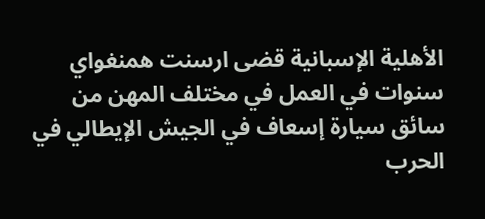الأهلية الإسبانية قضى ارسنت همنغواي سنوات في العمل في مختلف المهن من سائق سيارة إسعاف في الجيش الإيطالي في الحرب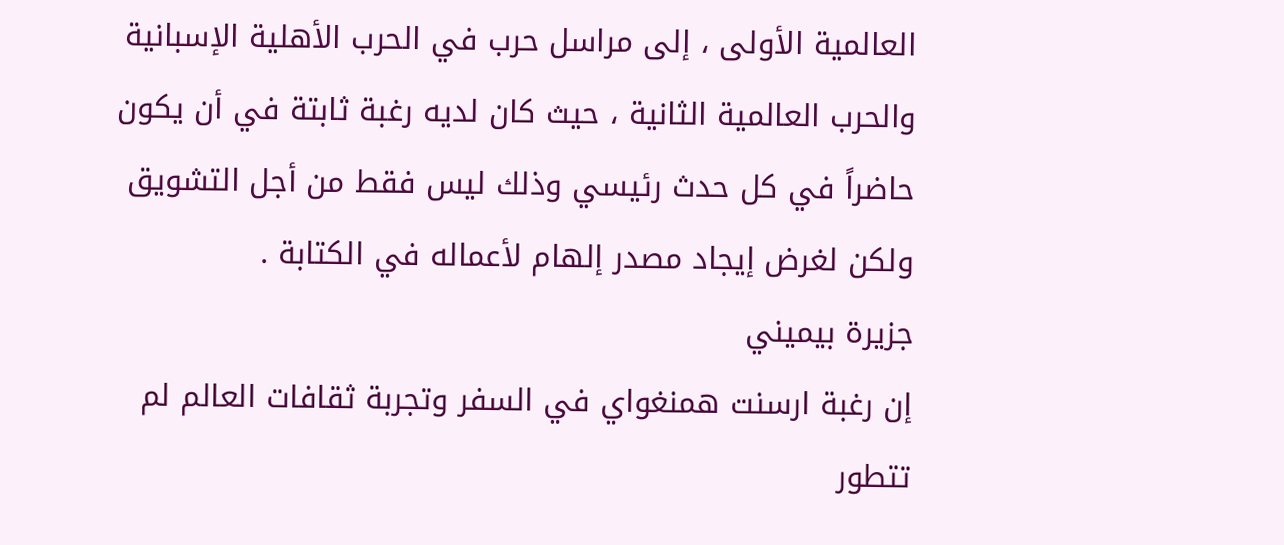العالمية الأولى ، إلى مراسل حرب في الحرب الأهلية الإسبانية والحرب العالمية الثانية ، حيث كان لديه رغبة ثابتة في أن يكون حاضراً في كل حدث رئيسي وذلك ليس فقط من أجل التشويق ولكن لغرض إيجاد مصدر إلهام لأعماله في الكتابة .
جزيرة بيميني
إن رغبة ارسنت همنغواي في السفر وتجربة ثقافات العالم لم تتطور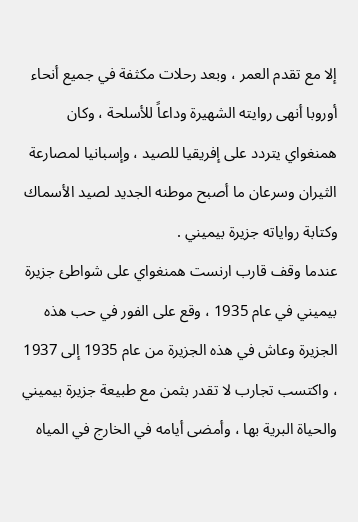إلا مع تقدم العمر ، وبعد رحلات مكثفة في جميع أنحاء أوروبا أنهى روايته الشهيرة وداعاً للأسلحة ، وكان همنغواي يتردد على إفريقيا للصيد ، وإسبانيا لمصارعة الثيران وسرعان ما أصبح موطنه الجديد لصيد الأسماك وكتابة رواياته جزيرة بيميني .
عندما وقف قارب ارنست همنغواي على شواطئ جزيرة بيميني في عام 1935 ، وقع على الفور في حب هذه الجزيرة وعاش في هذه الجزيرة من عام 1935 إلى 1937 ، واكتسب تجارب لا تقدر بثمن مع طبيعة جزيرة بيميني والحياة البرية بها ، وأمضى أيامه في الخارج في المياه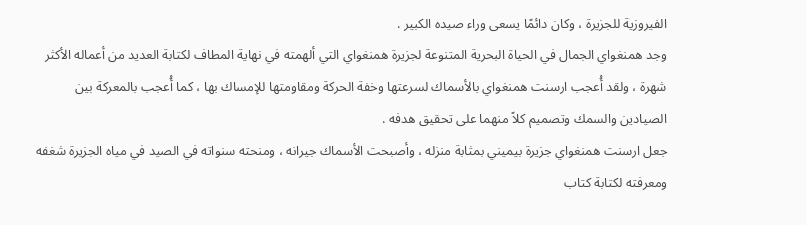الفيروزية للجزيرة ، وكان دائمًا يسعى وراء صيده الكبير .
وجد همنغواي الجمال في الحياة البحرية المتنوعة لجزيرة همنغواي التي ألهمته في نهاية المطاف لكتابة العديد من أعماله الأكثر شهرة ، ولقد أُعجب ارسنت همنغواي بالأسماك لسرعتها وخفة الحركة ومقاومتها للإمساك بها ، كما أُعجب بالمعركة بين الصيادين والسمك وتصميم كلاً منهما على تحقيق هدفه .
جعل ارسنت همنغواي جزيرة بيميني بمثابة منزله ، وأصبحت الأسماك جيرانه ، ومنحته سنواته في الصيد في مياه الجزيرة شغفه ومعرفته لكتابة كتاب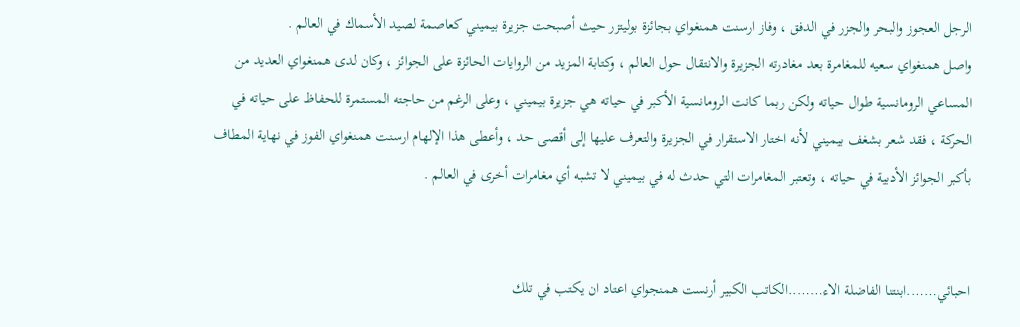الرجل العجوز والبحر والجزر في الدفق ، وفاز ارسنت همنغواي بجائزة بوليتزر حيث أصبحت جزيرة بيميني كعاصمة لصيد الأسماك في العالم .
واصل همنغواي سعيه للمغامرة بعد مغادرته الجزيرة والانتقال حول العالم ، وكتابة المزيد من الروايات الحائزة على الجوائز ، وكان لدى همنغواي العديد من المساعي الرومانسية طوال حياته ولكن ربما كانت الرومانسية الأكبر في حياته هي جزيرة بيميني ، وعلى الرغم من حاجته المستمرة للحفاظ على حياته في الحركة ، فقد شعر بشغف بيميني لأنه اختار الاستقرار في الجزيرة والتعرف عليها إلى أقصى حد ، وأعطى هذا الإلهام ارسنت همنغواي الفوز في نهاية المطاف بأكبر الجوائز الأدبية في حياته ، وتعتبر المغامرات التي حدث له في بيميني لا تشبه أي مغامرات أخرى في العالم .


احبائي…….ابنتنا الفاضلة الاء……..الكاتب الكبير أرنست همنجواي اعتاد ان يكتب في تلك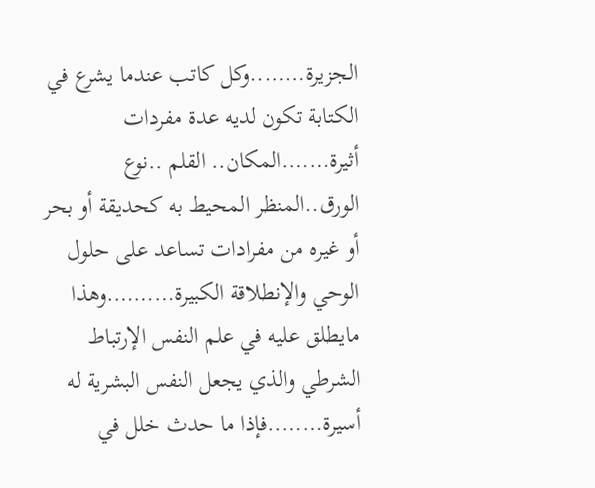الجزيرة……..وكل كاتب عندما يشرع في الكتابة تكون لديه عدة مفردات أثيرة…….المكان.. القلم ..نوع الورق..المنظر المحيط به كحديقة أو بحر أو غيره من مفرادات تساعد على حلول الوحي والإنطلاقة الكبيرة……….وهذا مايطلق عليه في علم النفس الإرتباط الشرطي والذي يجعل النفس البشرية له أسيرة……..فإذا ما حدث خلل في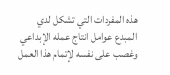هذه المفردات التي تشكل لدي المبدع عوامل انتاج عمله الإبداعي وغصب على نفسه لإتمام هذا العمل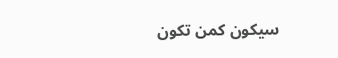سيكون كمن تكون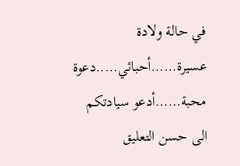في حالة ولادة عسيرة……أحبائي…..دعوة محبة……أدعو سيادتكم الى حسن التعليق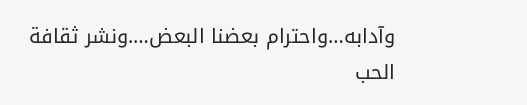وآدابه…واحترام بعضنا البعض….ونشر ثقافة الحب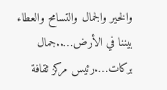والخير والجمال والتسامح والعطاء بيننا في الأرض…..جمال بركات….رئيس مركز ثقافة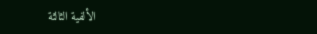الألفية الثالثة